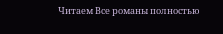Читаем Все романы полностью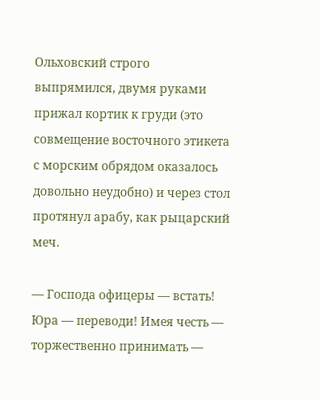Ольховский строго выпрямился, двумя руками прижал кортик к груди (это совмещение восточного этикета с морским обрядом оказалось довольно неудобно) и через стол протянул арабу, как рыцарский меч.

— Господа офицеры — встать! Юра — переводи! Имея честь — торжественно принимать —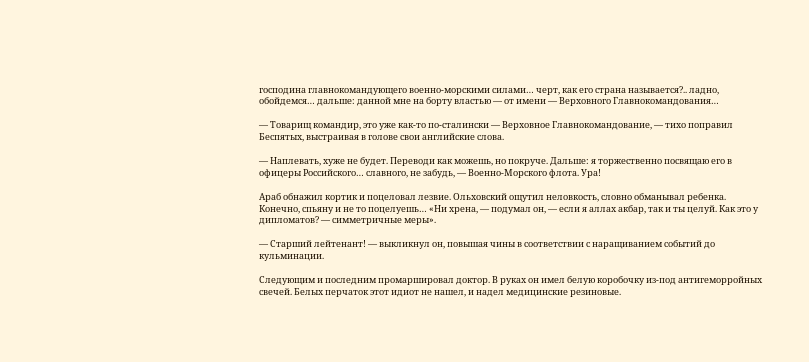господина главнокомандующего военно-морскими силами… черт, как его страна называется?.. ладно, обойдемся… дальше: данной мне на борту властью — от имени — Верховного Главнокомандования…

— Товарищ командир, это уже как-то по-сталински — Верховное Главнокомандование, — тихо поправил Беспятых, выстраивая в голове свои английские слова.

— Наплевать, хуже не будет. Переводи как можешь, но покруче. Дальше: я торжественно посвящаю его в офицеры Российского… славного, не забудь, — Военно-Морского флота. Ура!

Араб обнажил кортик и поцеловал лезвие. Ольховский ощутил неловкость, словно обманывал ребенка. Конечно, спьяну и не то поцелуешь… «Ни хрена, — подумал он, — если я аллах акбар, так и ты целуй. Как это у дипломатов? — симметричные меры».

— Старший лейтенант! — выкликнул он, повышая чины в соответствии с наращиванием событий до кульминации.

Следующим и последним промаршировал доктор. В руках он имел белую коробочку из-под антигеморройных свечей. Белых перчаток этот идиот не нашел, и надел медицинские резиновые.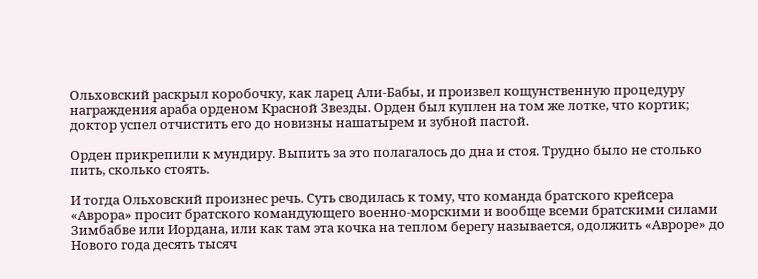Ольховский раскрыл коробочку, как ларец Али-Бабы, и произвел кощунственную процедуру награждения араба орденом Красной Звезды. Орден был куплен на том же лотке, что кортик; доктор успел отчистить его до новизны нашатырем и зубной пастой.

Орден прикрепили к мундиру. Выпить за это полагалось до дна и стоя. Трудно было не столько пить, сколько стоять.

И тогда Ольховский произнес речь. Суть сводилась к тому, что команда братского крейсера «Аврора» просит братского командующего военно-морскими и вообще всеми братскими силами Зимбабве или Иордана, или как там эта кочка на теплом берегу называется, одолжить «Авроре» до Нового года десять тысяч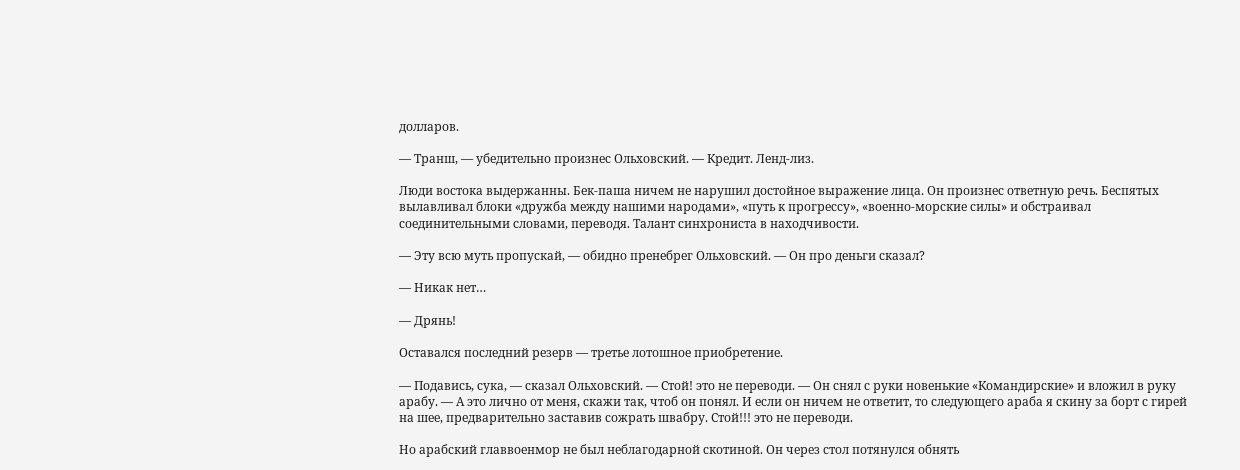долларов.

— Транш, — убедительно произнес Ольховский. — Кредит. Ленд-лиз.

Люди востока выдержанны. Бек-паша ничем не нарушил достойное выражение лица. Он произнес ответную речь. Беспятых вылавливал блоки «дружба между нашими народами», «путь к прогрессу», «военно-морские силы» и обстраивал соединительными словами, переводя. Талант синхрониста в находчивости.

— Эту всю муть пропускай, — обидно пренебрег Ольховский. — Он про деньги сказал?

— Никак нет…

— Дрянь!

Оставался последний резерв — третье лотошное приобретение.

— Подавись, сука, — сказал Ольховский. — Стой! это не переводи. — Он снял с руки новенькие «Командирские» и вложил в руку арабу. — А это лично от меня, скажи так, чтоб он понял. И если он ничем не ответит, то следующего араба я скину за борт с гирей на шее, предварительно заставив сожрать швабру. Стой!!! это не переводи.

Но арабский главвоенмор не был неблагодарной скотиной. Он через стол потянулся обнять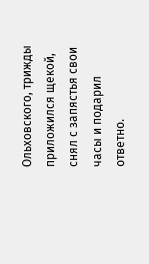Ольховского, трижды приложился щекой, снял с запястья свои часы и подарил ответно.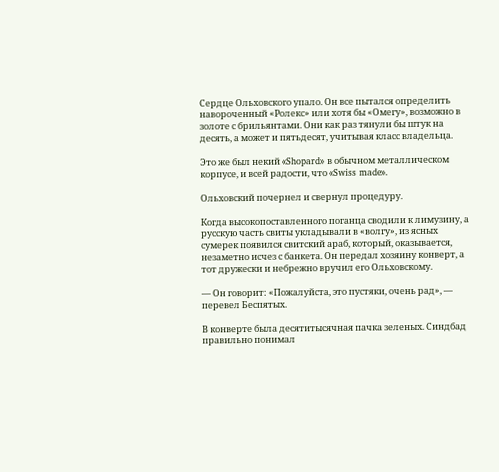Сердце Ольховского упало. Он все пытался определить навороченный «Ролекс» или хотя бы «Омегу», возможно в золоте с брильянтами. Они как раз тянули бы штук на десять, а может и пятьдесят, учитывая класс владельца.

Это же был некий «Shopard» в обычном металлическом корпусе, и всей радости, что «Swiss made».

Ольховский почернел и свернул процедуру.

Когда высокопоставленного поганца сводили к лимузину, а русскую часть свиты укладывали в «волгу», из ясных сумерек появился свитский араб, который, оказывается, незаметно исчез с банкета. Он передал хозяину конверт, а тот дружески и небрежно вручил его Ольховскому.

— Он говорит: «Пожалуйста, это пустяки, очень рад», — перевел Беспятых.

В конверте была десятитысячная пачка зеленых. Синдбад правильно понимал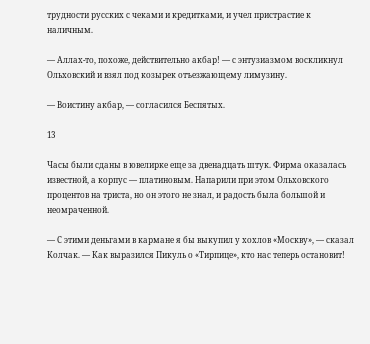трудности русских с чеками и кредитками, и учел пристрастие к наличным.

— Аллах-то, похоже, действительно акбар! — с энтузиазмом воскликнул Ольховский и взял под козырек отъезжающему лимузину.

— Воистину акбар, — согласился Беспятых.

13

Часы были сданы в ювелирке еще за двенадцать штук. Фирма оказалась известной, а корпус — платиновым. Напарили при этом Ольховского процентов на триста, но он этого не знал, и радость была большой и неомраченной.

— С этими деньгами в кармане я бы выкупил у хохлов «Москву», — сказал Колчак. — Как выразился Пикуль о «Тирпице», кто нас теперь остановит!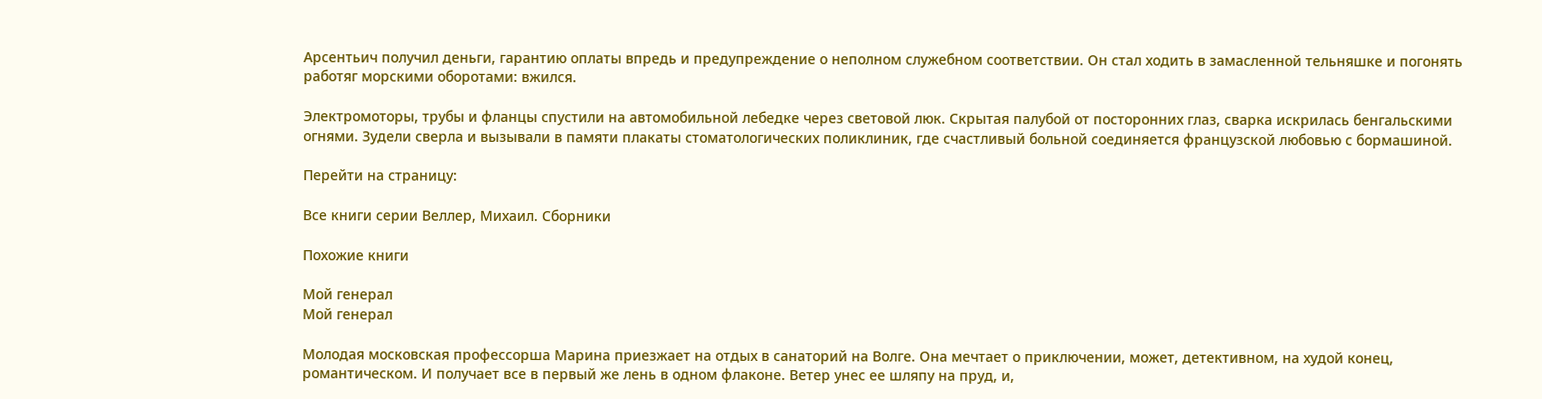Арсентьич получил деньги, гарантию оплаты впредь и предупреждение о неполном служебном соответствии. Он стал ходить в замасленной тельняшке и погонять работяг морскими оборотами: вжился.

Электромоторы, трубы и фланцы спустили на автомобильной лебедке через световой люк. Скрытая палубой от посторонних глаз, сварка искрилась бенгальскими огнями. Зудели сверла и вызывали в памяти плакаты стоматологических поликлиник, где счастливый больной соединяется французской любовью с бормашиной.

Перейти на страницу:

Все книги серии Веллер, Михаил. Сборники

Похожие книги

Мой генерал
Мой генерал

Молодая московская профессорша Марина приезжает на отдых в санаторий на Волге. Она мечтает о приключении, может, детективном, на худой конец, романтическом. И получает все в первый же лень в одном флаконе. Ветер унес ее шляпу на пруд, и,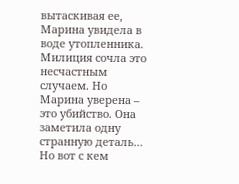вытаскивая ее, Марина увидела в воде утопленника. Милиция сочла это несчастным случаем. Но Марина уверена – это убийство. Она заметила одну странную деталь… Но вот с кем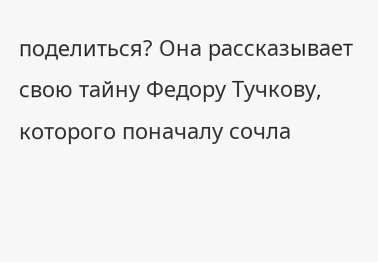поделиться? Она рассказывает свою тайну Федору Тучкову, которого поначалу сочла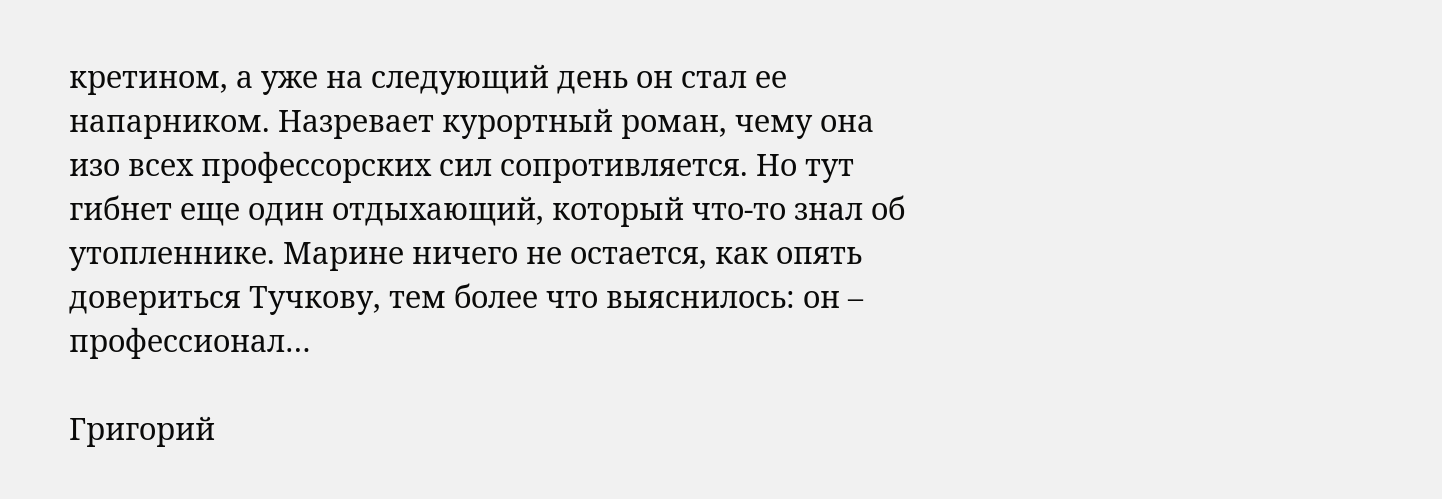кретином, а уже на следующий день он стал ее напарником. Назревает курортный роман, чему она изо всех профессорских сил сопротивляется. Но тут гибнет еще один отдыхающий, который что-то знал об утопленнике. Марине ничего не остается, как опять довериться Тучкову, тем более что выяснилось: он – профессионал…

Григорий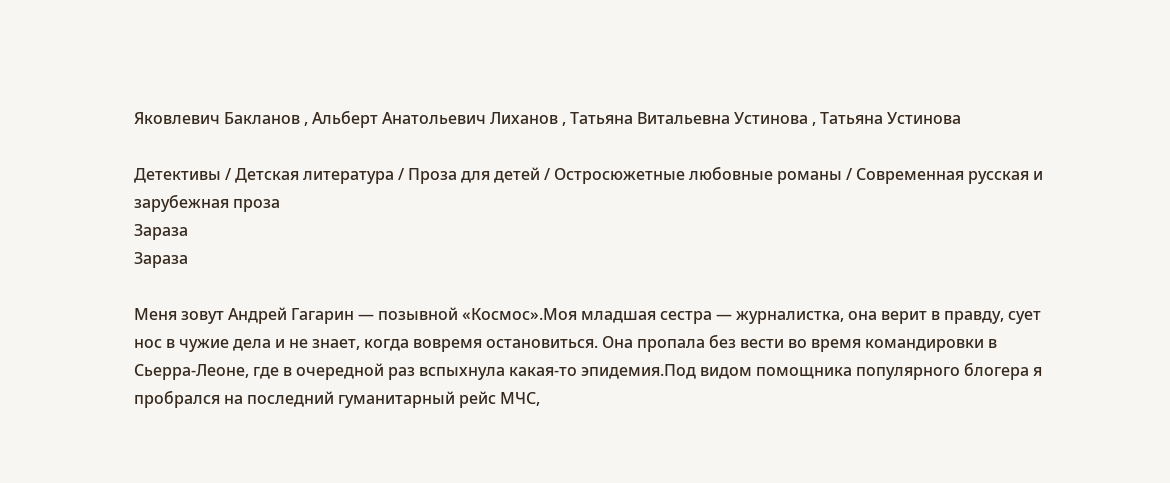Яковлевич Бакланов , Альберт Анатольевич Лиханов , Татьяна Витальевна Устинова , Татьяна Устинова

Детективы / Детская литература / Проза для детей / Остросюжетные любовные романы / Современная русская и зарубежная проза
Зараза
Зараза

Меня зовут Андрей Гагарин — позывной «Космос».Моя младшая сестра — журналистка, она верит в правду, сует нос в чужие дела и не знает, когда вовремя остановиться. Она пропала без вести во время командировки в Сьерра-Леоне, где в очередной раз вспыхнула какая-то эпидемия.Под видом помощника популярного блогера я пробрался на последний гуманитарный рейс МЧС,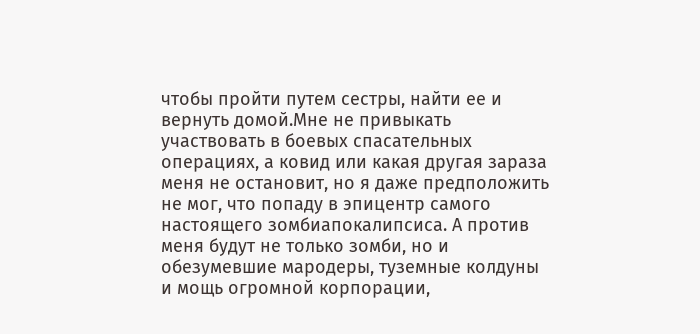чтобы пройти путем сестры, найти ее и вернуть домой.Мне не привыкать участвовать в боевых спасательных операциях, а ковид или какая другая зараза меня не остановит, но я даже предположить не мог, что попаду в эпицентр самого настоящего зомбиапокалипсиса. А против меня будут не только зомби, но и обезумевшие мародеры, туземные колдуны и мощь огромной корпорации,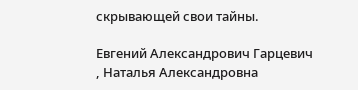скрывающей свои тайны.

Евгений Александрович Гарцевич , Наталья Александровна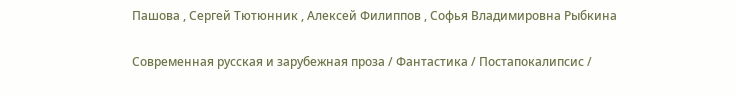Пашова , Сергей Тютюнник , Алексей Филиппов , Софья Владимировна Рыбкина

Современная русская и зарубежная проза / Фантастика / Постапокалипсис /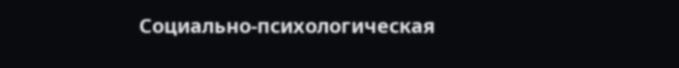Социально-психологическая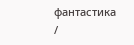фантастика /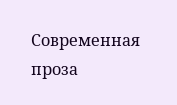Современная проза